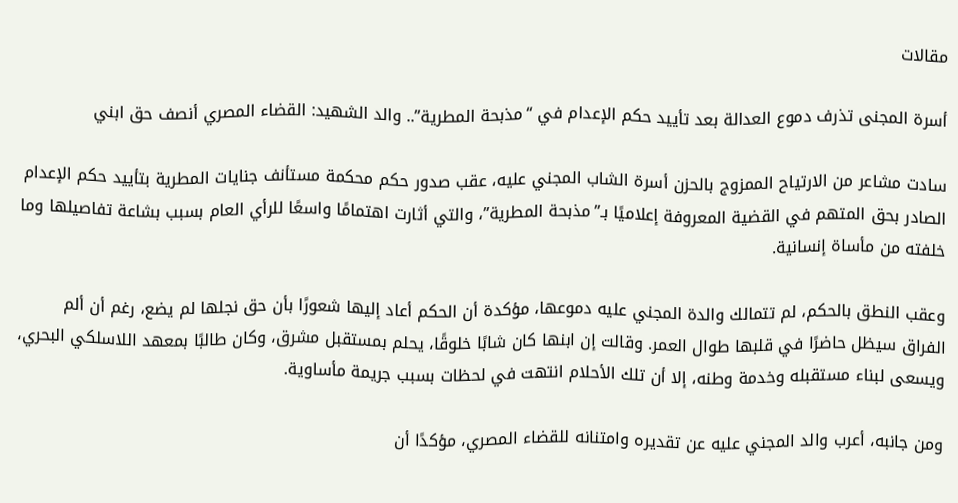مقالات

أسرة المجنى تذرف دموع العدالة بعد تأييد حكم الإعدام في “مذبحة المطرية”.. والد الشهيد: القضاء المصري أنصف حق ابني

سادت مشاعر من الارتياح الممزوج بالحزن أسرة الشاب المجني عليه، عقب صدور حكم محكمة مستأنف جنايات المطرية بتأييد حكم الإعدام الصادر بحق المتهم في القضية المعروفة إعلاميًا بـ”مذبحة المطرية”، والتي أثارت اهتمامًا واسعًا للرأي العام بسبب بشاعة تفاصيلها وما خلفته من مأساة إنسانية.

وعقب النطق بالحكم، لم تتمالك والدة المجني عليه دموعها، مؤكدة أن الحكم أعاد إليها شعورًا بأن حق نجلها لم يضع، رغم أن ألم الفراق سيظل حاضرًا في قلبها طوال العمر. وقالت إن ابنها كان شابًا خلوقًا، يحلم بمستقبل مشرق، وكان طالبًا بمعهد اللاسلكي البحري، ويسعى لبناء مستقبله وخدمة وطنه، إلا أن تلك الأحلام انتهت في لحظات بسبب جريمة مأساوية.

ومن جانبه، أعرب والد المجني عليه عن تقديره وامتنانه للقضاء المصري، مؤكدًا أن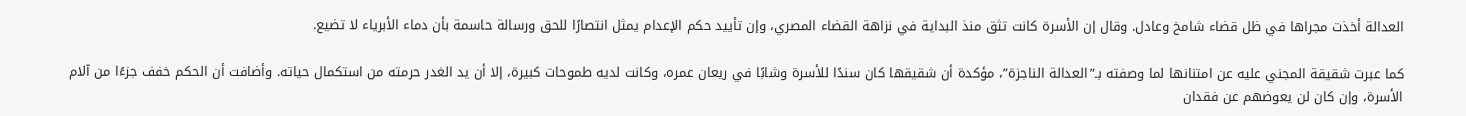العدالة أخذت مجراها في ظل قضاء شامخ وعادل. وقال إن الأسرة كانت تثق منذ البداية في نزاهة القضاء المصري، وإن تأييد حكم الإعدام يمثل انتصارًا للحق ورسالة حاسمة بأن دماء الأبرياء لا تضيع.

كما عبرت شقيقة المجني عليه عن امتنانها لما وصفته بـ”العدالة الناجزة”، مؤكدة أن شقيقها كان سندًا للأسرة وشابًا في ريعان عمره، وكانت لديه طموحات كبيرة، إلا أن يد الغدر حرمته من استكمال حياته. وأضافت أن الحكم خفف جزءًا من آلام الأسرة، وإن كان لن يعوضهم عن فقدان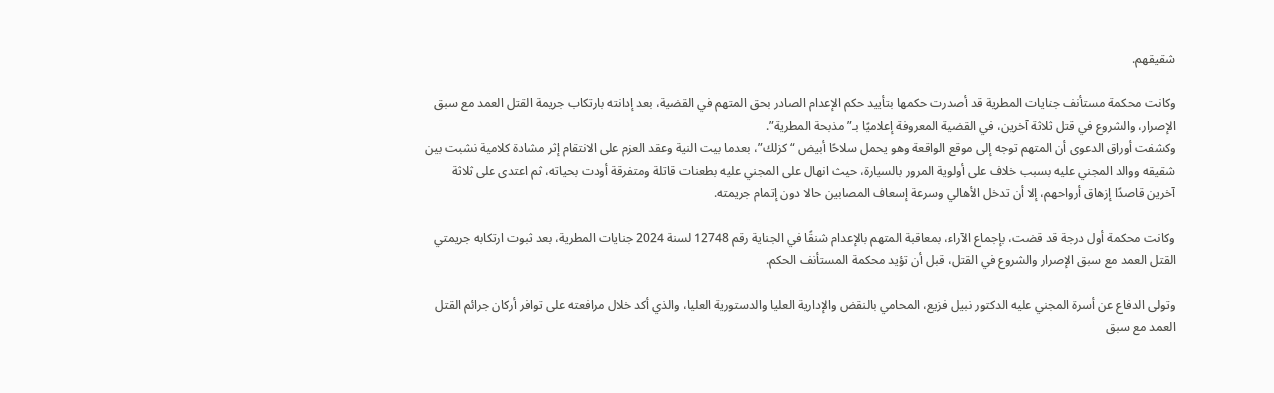شقيقهم.

وكانت محكمة مستأنف جنايات المطرية قد أصدرت حكمها بتأييد حكم الإعدام الصادر بحق المتهم في القضية، بعد إدانته بارتكاب جريمة القتل العمد مع سبق الإصرار، والشروع في قتل ثلاثة آخرين، في القضية المعروفة إعلاميًا بـ”مذبحة المطرية”.
وكشفت أوراق الدعوى أن المتهم توجه إلى موقع الواقعة وهو يحمل سلاحًا أبيض “كزلك”، بعدما بيت النية وعقد العزم على الانتقام إثر مشادة كلامية نشبت بين شقيقه ووالد المجني عليه بسبب خلاف على أولوية المرور بالسيارة، حيث انهال على المجني عليه بطعنات قاتلة ومتفرقة أودت بحياته، ثم اعتدى على ثلاثة آخرين قاصدًا إزهاق أرواحهم، إلا أن تدخل الأهالي وسرعة إسعاف المصابين حالا دون إتمام جريمته.

وكانت محكمة أول درجة قد قضت، بإجماع الآراء، بمعاقبة المتهم بالإعدام شنقًا في الجناية رقم 12748 لسنة 2024 جنايات المطرية، بعد ثبوت ارتكابه جريمتي القتل العمد مع سبق الإصرار والشروع في القتل، قبل أن تؤيد محكمة المستأنف الحكم.

وتولى الدفاع عن أسرة المجني عليه الدكتور نبيل فزيع، المحامي بالنقض والإدارية العليا والدستورية العليا، والذي أكد خلال مرافعته على توافر أركان جرائم القتل العمد مع سبق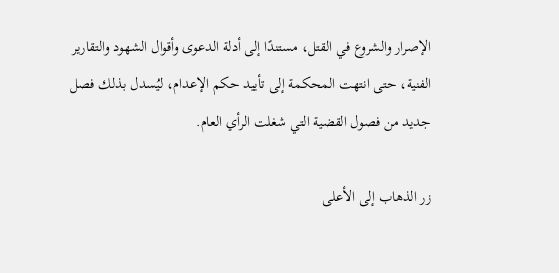الإصرار والشروع في القتل، مستندًا إلى أدلة الدعوى وأقوال الشهود والتقارير الفنية، حتى انتهت المحكمة إلى تأييد حكم الإعدام، ليُسدل بذلك فصل جديد من فصول القضية التي شغلت الرأي العام.

زر الذهاب إلى الأعلى